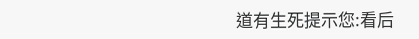道有生死提示您:看后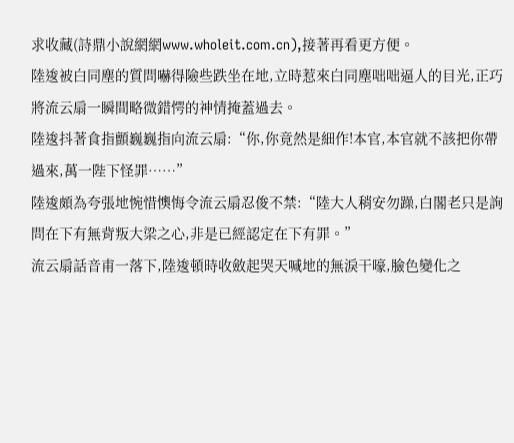求收藏(詩鼎小說網網www.wholeit.com.cn),接著再看更方便。
陸逡被白同塵的質問嚇得險些跌坐在地,立時惹來白同塵咄咄逼人的目光,正巧將流云扇一瞬間略微錯愕的神情掩蓋過去。
陸逡抖著食指顫巍巍指向流云扇:“你,你竟然是細作!本官,本官就不該把你帶過來,萬一陛下怪罪……”
陸逡頗為夸張地惋惜懊悔令流云扇忍俊不禁:“陸大人稍安勿躁,白閣老只是詢問在下有無背叛大梁之心,非是已經認定在下有罪。”
流云扇話音甫一落下,陸逡頓時收斂起哭天喊地的無淚干嚎,臉色變化之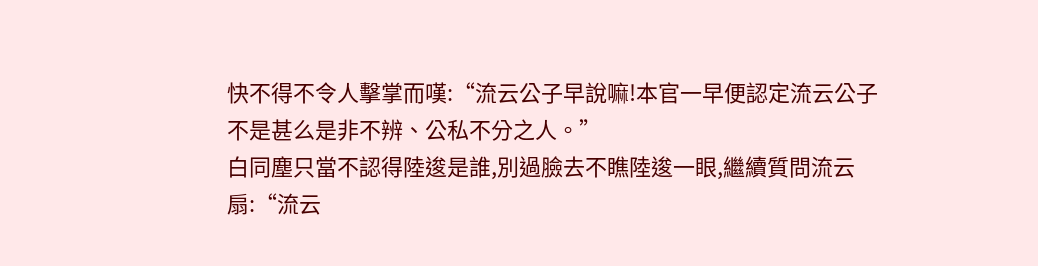快不得不令人擊掌而嘆:“流云公子早說嘛!本官一早便認定流云公子不是甚么是非不辨、公私不分之人。”
白同塵只當不認得陸逡是誰,別過臉去不瞧陸逡一眼,繼續質問流云扇:“流云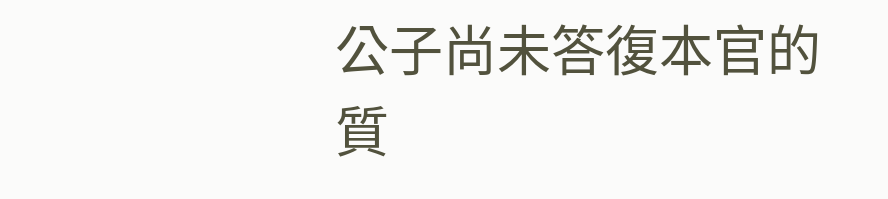公子尚未答復本官的質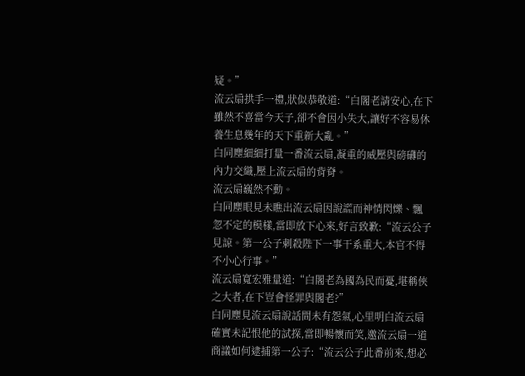疑。”
流云扇拱手一禮,狀似恭敬道:“白閣老請安心,在下雖然不喜當今天子,卻不會因小失大,讓好不容易休養生息幾年的天下重新大亂。”
白同塵細細打量一番流云扇,凝重的威壓與磅礴的內力交織,壓上流云扇的背脊。
流云扇巍然不動。
白同塵眼見未瞧出流云扇因說謊而神情閃爍、飄忽不定的模樣,當即放下心來,好言致歉:“流云公子見諒。第一公子刺殺陛下一事干系重大,本官不得不小心行事。”
流云扇寬宏雅量道:“白閣老為國為民而憂,堪稱俠之大者,在下豈會怪罪與閣老?”
白同塵見流云扇說話間未有怨氣,心里明白流云扇確實未記恨他的試探,當即暢懷而笑,邀流云扇一道商議如何逮捕第一公子:“流云公子此番前來,想必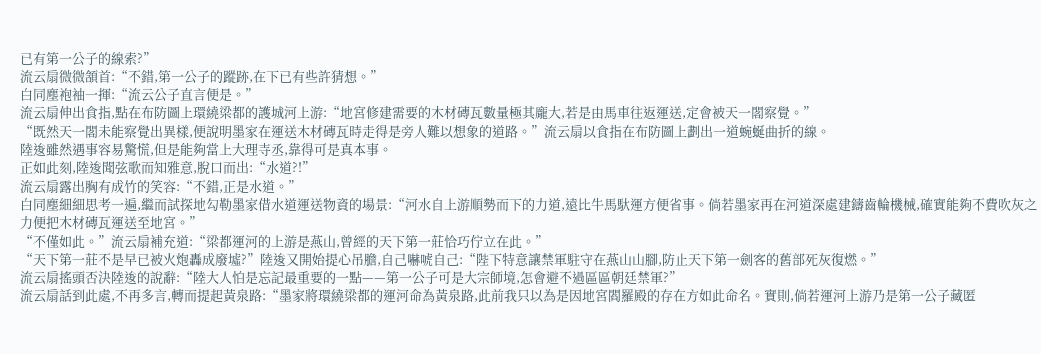已有第一公子的線索?”
流云扇微微頷首:“不錯,第一公子的蹤跡,在下已有些許猜想。”
白同塵袍袖一揮:“流云公子直言便是。”
流云扇伸出食指,點在布防圖上環繞梁都的護城河上游:“地宮修建需要的木材磚瓦數量極其龐大,若是由馬車往返運送,定會被天一閣察覺。”
“既然天一閣未能察覺出異樣,便說明墨家在運送木材磚瓦時走得是旁人難以想象的道路。”流云扇以食指在布防圖上劃出一道蜿蜒曲折的線。
陸逡雖然遇事容易驚慌,但是能夠當上大理寺丞,靠得可是真本事。
正如此刻,陸逡聞弦歌而知雅意,脫口而出:“水道?!”
流云扇露出胸有成竹的笑容:“不錯,正是水道。”
白同塵細細思考一遍,繼而試探地勾勒墨家借水道運送物資的場景:“河水自上游順勢而下的力道,遠比牛馬馱運方便省事。倘若墨家再在河道深處建鑄齒輪機械,確實能夠不費吹灰之力便把木材磚瓦運送至地宮。”
“不僅如此。”流云扇補充道:“梁都運河的上游是燕山,曾經的天下第一莊恰巧佇立在此。”
“天下第一莊不是早已被火炮轟成廢墟?”陸逡又開始提心吊膽,自己嚇唬自己:“陛下特意讓禁軍駐守在燕山山腳,防止天下第一劍客的舊部死灰復燃。”
流云扇搖頭否決陸逡的說辭:“陸大人怕是忘記最重要的一點——第一公子可是大宗師境,怎會避不過區區朝廷禁軍?”
流云扇話到此處,不再多言,轉而提起黃泉路:“墨家將環繞梁都的運河命為黃泉路,此前我只以為是因地宮閻羅殿的存在方如此命名。實則,倘若運河上游乃是第一公子藏匿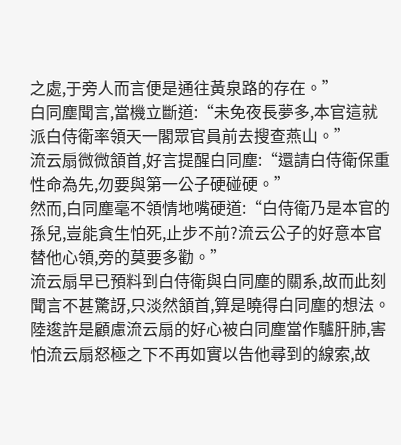之處,于旁人而言便是通往黃泉路的存在。”
白同塵聞言,當機立斷道:“未免夜長夢多,本官這就派白侍衛率領天一閣眾官員前去搜查燕山。”
流云扇微微頷首,好言提醒白同塵:“還請白侍衛保重性命為先,勿要與第一公子硬碰硬。”
然而,白同塵毫不領情地嘴硬道:“白侍衛乃是本官的孫兒,豈能貪生怕死,止步不前?流云公子的好意本官替他心領,旁的莫要多勸。”
流云扇早已預料到白侍衛與白同塵的關系,故而此刻聞言不甚驚訝,只淡然頷首,算是曉得白同塵的想法。
陸逡許是顧慮流云扇的好心被白同塵當作驢肝肺,害怕流云扇怒極之下不再如實以告他尋到的線索,故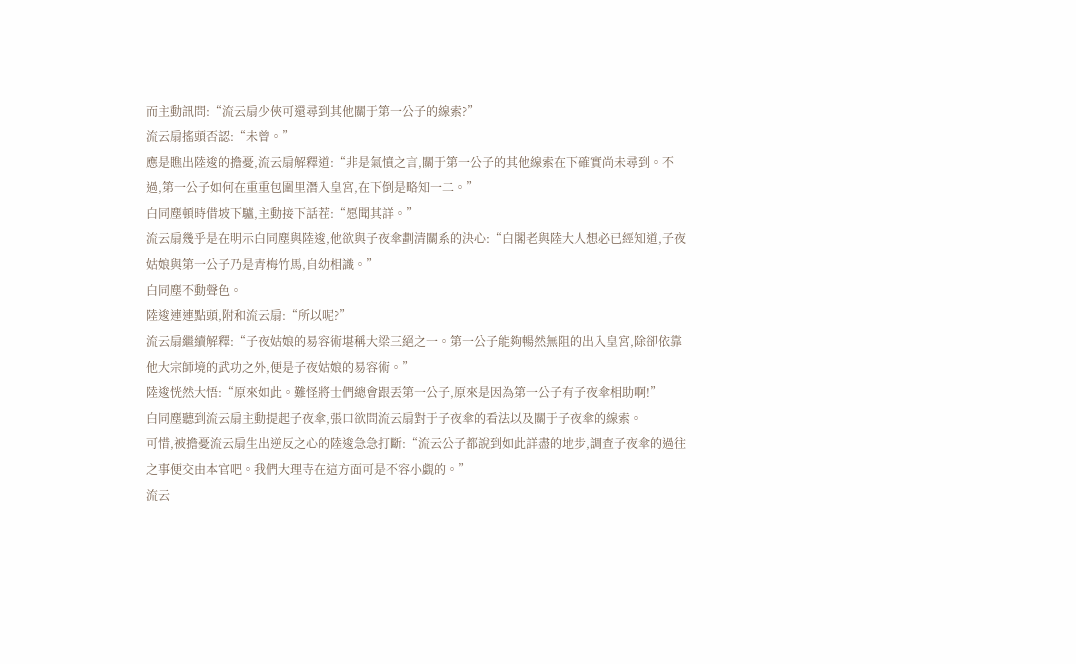而主動訊問:“流云扇少俠可還尋到其他關于第一公子的線索?”
流云扇搖頭否認:“未曾。”
應是瞧出陸逡的擔憂,流云扇解釋道:“非是氣憤之言,關于第一公子的其他線索在下確實尚未尋到。不過,第一公子如何在重重包圍里潛入皇宮,在下倒是略知一二。”
白同塵頓時借坡下驢,主動接下話茬:“愿聞其詳。”
流云扇幾乎是在明示白同塵與陸逡,他欲與子夜傘劃清關系的決心:“白閣老與陸大人想必已經知道,子夜姑娘與第一公子乃是青梅竹馬,自幼相識。”
白同塵不動聲色。
陸逡連連點頭,附和流云扇:“所以呢?”
流云扇繼續解釋:“子夜姑娘的易容術堪稱大梁三絕之一。第一公子能夠暢然無阻的出入皇宮,除卻依靠他大宗師境的武功之外,便是子夜姑娘的易容術。”
陸逡恍然大悟:“原來如此。難怪將士們總會跟丟第一公子,原來是因為第一公子有子夜傘相助啊!”
白同塵聽到流云扇主動提起子夜傘,張口欲問流云扇對于子夜傘的看法以及關于子夜傘的線索。
可惜,被擔憂流云扇生出逆反之心的陸逡急急打斷:“流云公子都說到如此詳盡的地步,調查子夜傘的過往之事便交由本官吧。我們大理寺在這方面可是不容小覷的。”
流云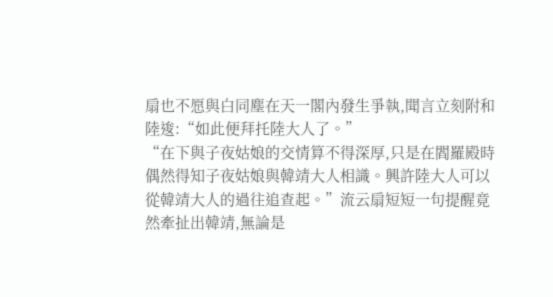扇也不愿與白同塵在天一閣內發生爭執,聞言立刻附和陸逡:“如此便拜托陸大人了。”
“在下與子夜姑娘的交情算不得深厚,只是在閻羅殿時偶然得知子夜姑娘與韓靖大人相識。興許陸大人可以從韓靖大人的過往追查起。”流云扇短短一句提醒竟然牽扯出韓靖,無論是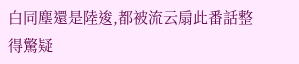白同塵還是陸逡,都被流云扇此番話整得驚疑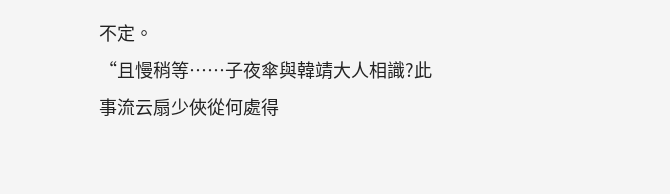不定。
“且慢稍等……子夜傘與韓靖大人相識?此事流云扇少俠從何處得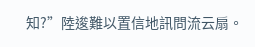知?”陸逡難以置信地訊問流云扇。